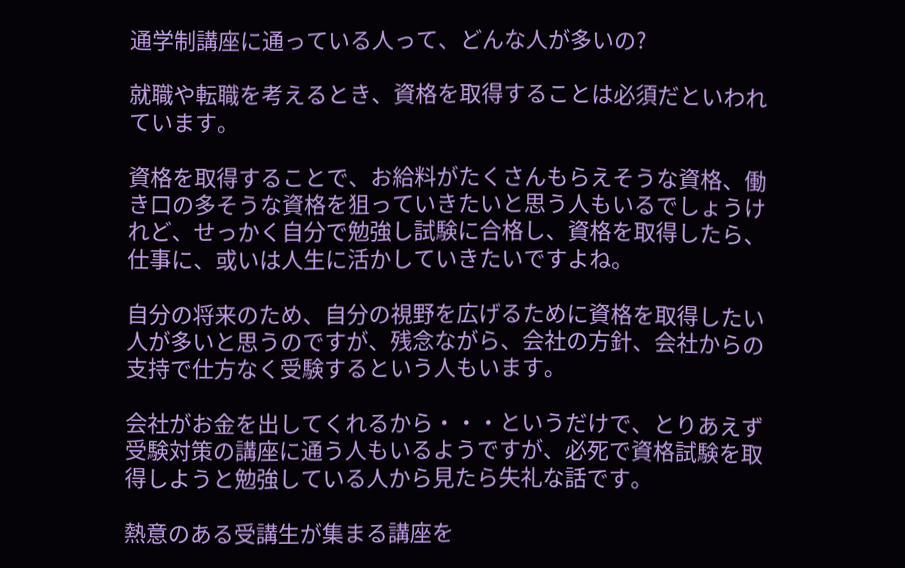通学制講座に通っている人って、どんな人が多いの?

就職や転職を考えるとき、資格を取得することは必須だといわれています。

資格を取得することで、お給料がたくさんもらえそうな資格、働き口の多そうな資格を狙っていきたいと思う人もいるでしょうけれど、せっかく自分で勉強し試験に合格し、資格を取得したら、仕事に、或いは人生に活かしていきたいですよね。

自分の将来のため、自分の視野を広げるために資格を取得したい人が多いと思うのですが、残念ながら、会社の方針、会社からの支持で仕方なく受験するという人もいます。

会社がお金を出してくれるから・・・というだけで、とりあえず受験対策の講座に通う人もいるようですが、必死で資格試験を取得しようと勉強している人から見たら失礼な話です。

熱意のある受講生が集まる講座を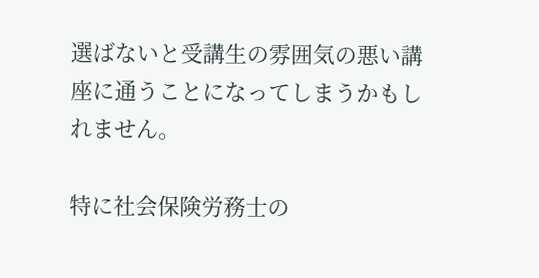選ばないと受講生の雰囲気の悪い講座に通うことになってしまうかもしれません。

特に社会保険労務士の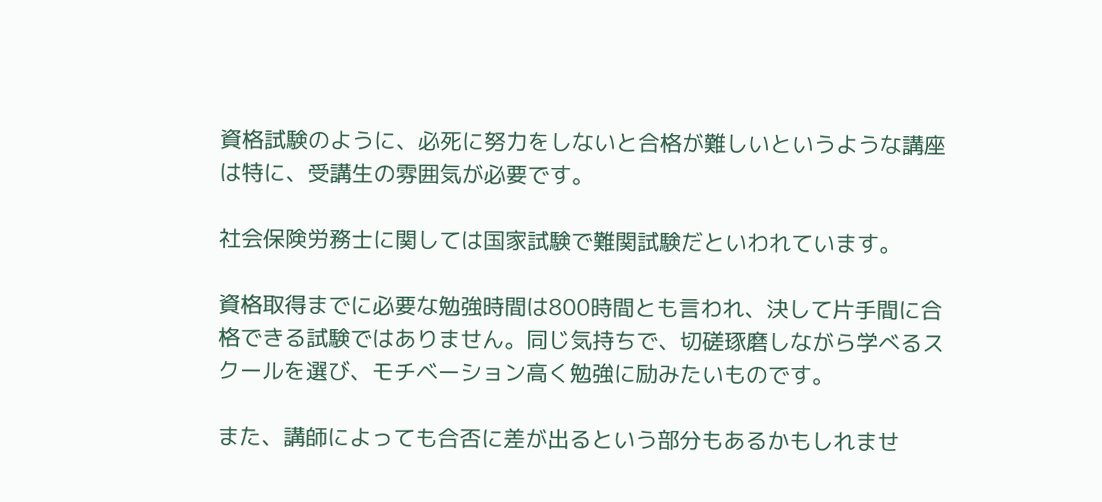資格試験のように、必死に努力をしないと合格が難しいというような講座は特に、受講生の雰囲気が必要です。

社会保険労務士に関しては国家試験で難関試験だといわれています。

資格取得までに必要な勉強時間は800時間とも言われ、決して片手間に合格できる試験ではありません。同じ気持ちで、切磋琢磨しながら学べるスクールを選び、モチベーション高く勉強に励みたいものです。

また、講師によっても合否に差が出るという部分もあるかもしれませ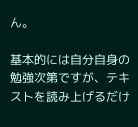ん。

基本的には自分自身の勉強次第ですが、テキストを読み上げるだけ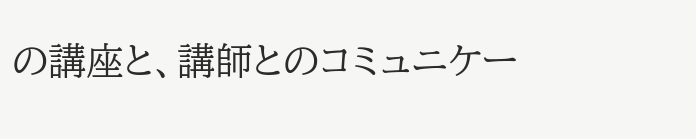の講座と、講師とのコミュニケー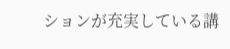ションが充実している講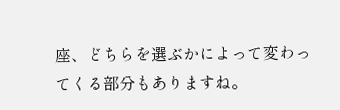座、どちらを選ぶかによって変わってくる部分もありますね。